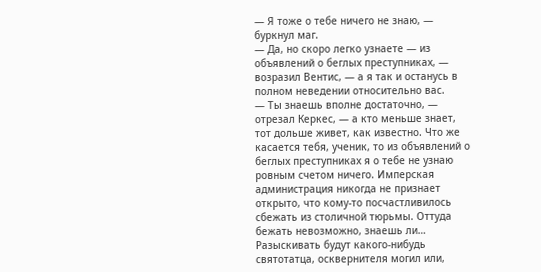— Я тоже о тебе ничего не знаю, — буркнул маг.
— Да, но скоро легко узнаете — из объявлений о беглых преступниках, — возразил Вентис, — а я так и останусь в полном неведении относительно вас.
— Ты знаешь вполне достаточно, — отрезал Керкес, — а кто меньше знает, тот дольше живет, как известно. Что же касается тебя, ученик, то из объявлений о беглых преступниках я о тебе не узнаю ровным счетом ничего. Имперская администрация никогда не признает открыто, что кому-то посчастливилось сбежать из столичной тюрьмы. Оттуда бежать невозможно, знаешь ли… Разыскивать будут какого-нибудь святотатца, осквернителя могил или,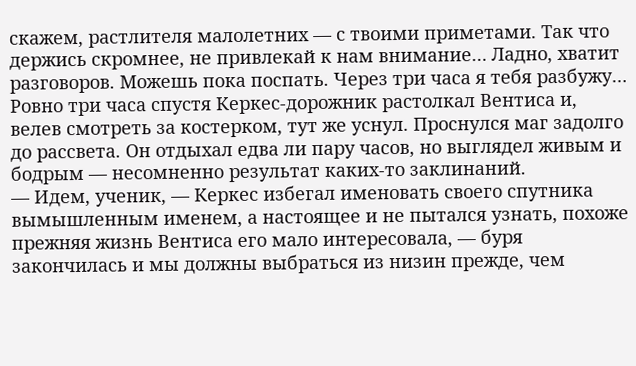скажем, растлителя малолетних — с твоими приметами. Так что держись скромнее, не привлекай к нам внимание… Ладно, хватит разговоров. Можешь пока поспать. Через три часа я тебя разбужу…
Ровно три часа спустя Керкес-дорожник растолкал Вентиса и, велев смотреть за костерком, тут же уснул. Проснулся маг задолго до рассвета. Он отдыхал едва ли пару часов, но выглядел живым и бодрым — несомненно результат каких-то заклинаний.
— Идем, ученик, — Керкес избегал именовать своего спутника вымышленным именем, а настоящее и не пытался узнать, похоже прежняя жизнь Вентиса его мало интересовала, — буря закончилась и мы должны выбраться из низин прежде, чем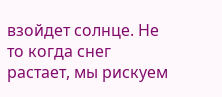взойдет солнце. Не то когда снег растает, мы рискуем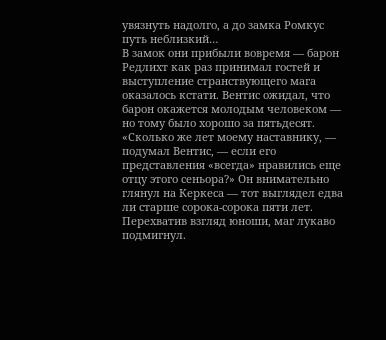увязнуть надолго, а до замка Ромкус путь неблизкий…
В замок они прибыли вовремя — барон Редлихт как раз принимал гостей и выступление странствующего мага оказалось кстати. Вентис ожидал, что барон окажется молодым человеком — но тому было хорошо за пятьдесят.
«Сколько же лет моему наставнику, — подумал Вентис, — если его представления «всегда» нравились еще отцу этого сеньора?» Он внимательно глянул на Керкеса — тот выглядел едва ли старше сорока-сорока пяти лет. Перехватив взгляд юноши, маг лукаво подмигнул.